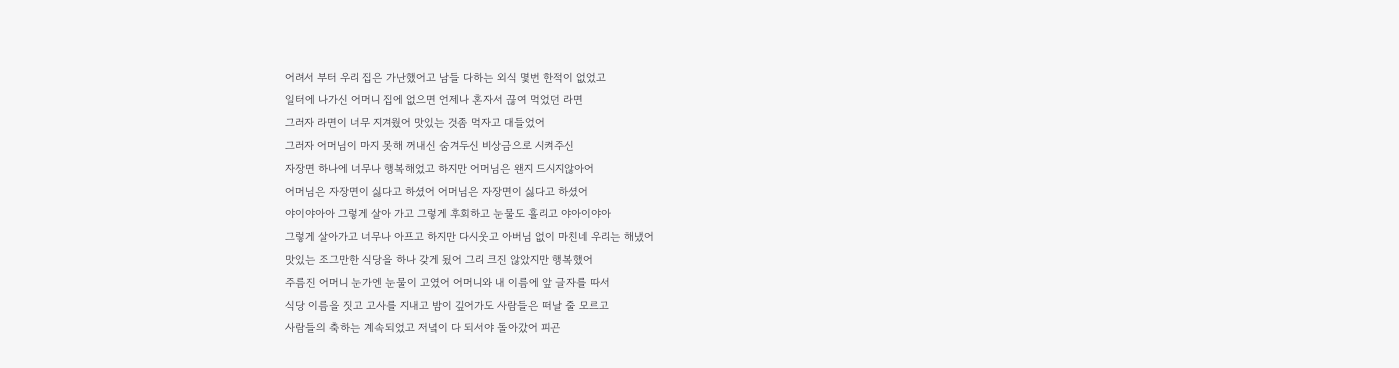어려서 부터 우리 집은 가난했어고 남들 다하는 외식 몇번 한적이 없었고
일터에 나가신 어머니 집에 없으면 언제나 혼자서 끊여 먹었던 라면
그러자 라면이 너무 지겨웠어 맛있는 것좀 먹자고 대들었어
그러자 어머님이 마지 못해 꺼내신 숨겨두신 비상금으로 시켜주신
자장면 하나에 너무나 행복해었고 하지만 어머님은 왠지 드시지않아어
어머님은 자장면이 싫다고 하셨어 어머님은 자장면이 싫다고 하셨어
야이야아아 그렇게 살아 가고 그렇게 후회하고 눈물도 흘리고 야아이야아
그렇게 살아가고 너무나 아프고 하지만 다시웃고 아버님 없이 마친네 우리는 해냈어
맛있는 조그만한 식당을 하나 갖게 됬어 그리 크진 않았지만 행복했어
주름진 어머니 눈가엔 눈물이 고였어 어머니와 내 이름에 앞 글자를 따서
식당 이름을 짓고 고사를 지내고 밤이 깊어가도 사람들은 떠날 줄 모르고
사람들의 축하는 계속되었고 저녘이 다 되서야 돌아갔어 피곤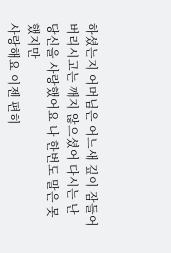하셨는지 어머님은 어느새 깊이 잠들어 버리시고는 깨지 않으셨어 다시는 난 당신을 사랑했어요 나 한번도 말은 못했지만
사랑해요 이젠 편히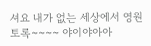셔요 내가 없는 세상에서 영원 토록~~~~ 야이야아아